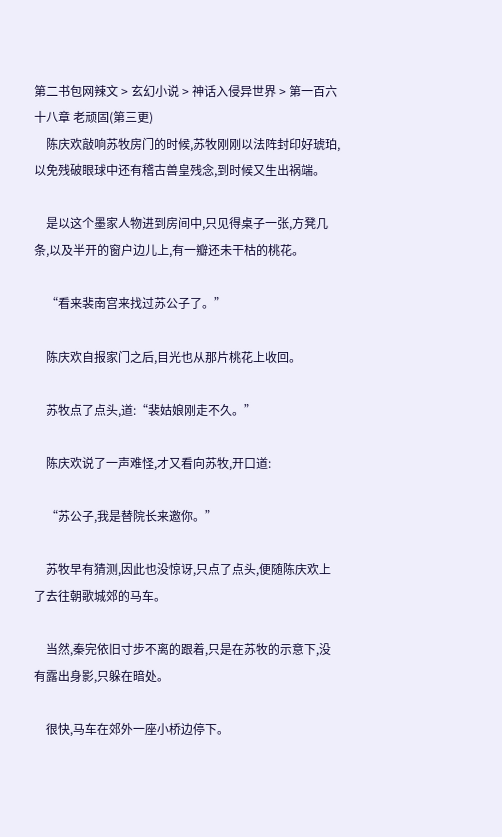第二书包网辣文 > 玄幻小说 > 神话入侵异世界 > 第一百六十八章 老顽固(第三更)
    陈庆欢敲响苏牧房门的时候,苏牧刚刚以法阵封印好琥珀,以免残破眼球中还有稽古兽皇残念,到时候又生出祸端。

    是以这个墨家人物进到房间中,只见得桌子一张,方凳几条,以及半开的窗户边儿上,有一瓣还未干枯的桃花。

    “看来裴南宫来找过苏公子了。”

    陈庆欢自报家门之后,目光也从那片桃花上收回。

    苏牧点了点头,道:“裴姑娘刚走不久。”

    陈庆欢说了一声难怪,才又看向苏牧,开口道:

    “苏公子,我是替院长来邀你。”

    苏牧早有猜测,因此也没惊讶,只点了点头,便随陈庆欢上了去往朝歌城郊的马车。

    当然,秦完依旧寸步不离的跟着,只是在苏牧的示意下,没有露出身影,只躲在暗处。

    很快,马车在郊外一座小桥边停下。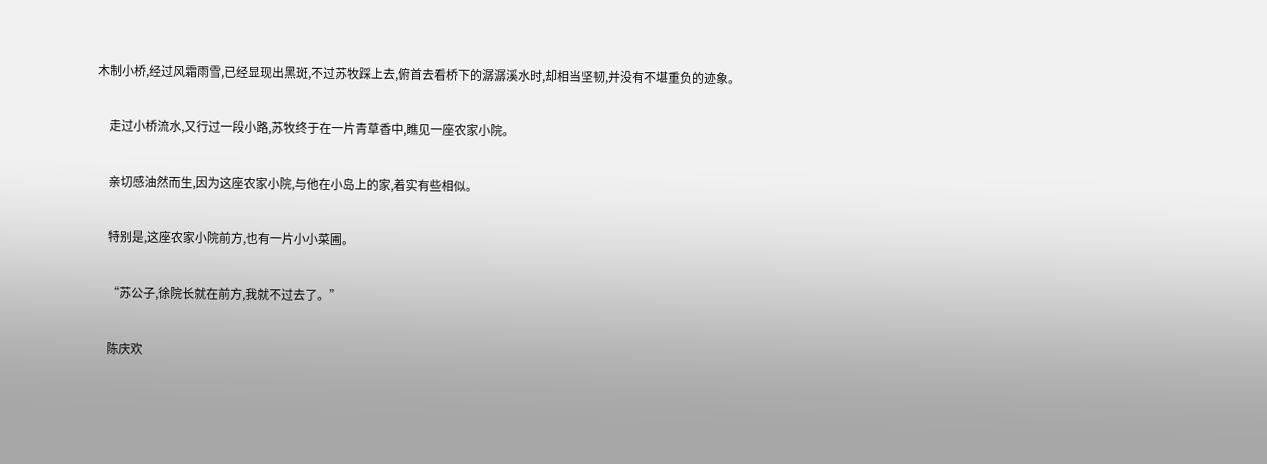木制小桥,经过风霜雨雪,已经显现出黑斑,不过苏牧踩上去,俯首去看桥下的潺潺溪水时,却相当坚韧,并没有不堪重负的迹象。

    走过小桥流水,又行过一段小路,苏牧终于在一片青草香中,瞧见一座农家小院。

    亲切感油然而生,因为这座农家小院,与他在小岛上的家,着实有些相似。

    特别是,这座农家小院前方,也有一片小小菜圃。

    “苏公子,徐院长就在前方,我就不过去了。”

    陈庆欢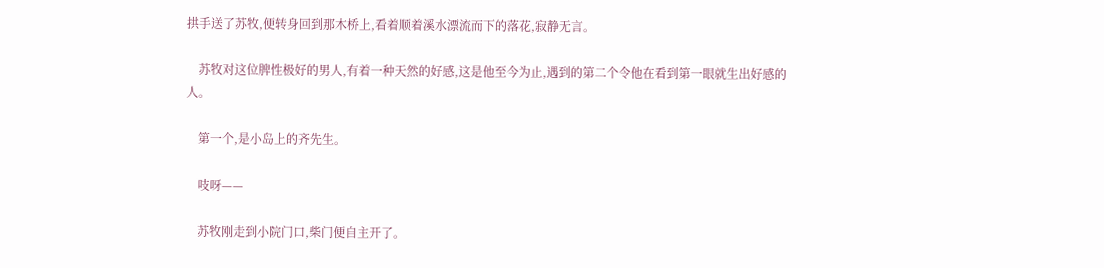拱手送了苏牧,便转身回到那木桥上,看着顺着溪水漂流而下的落花,寂静无言。

    苏牧对这位脾性极好的男人,有着一种天然的好感,这是他至今为止,遇到的第二个令他在看到第一眼就生出好感的人。

    第一个,是小岛上的齐先生。

    吱呀——

    苏牧刚走到小院门口,柴门便自主开了。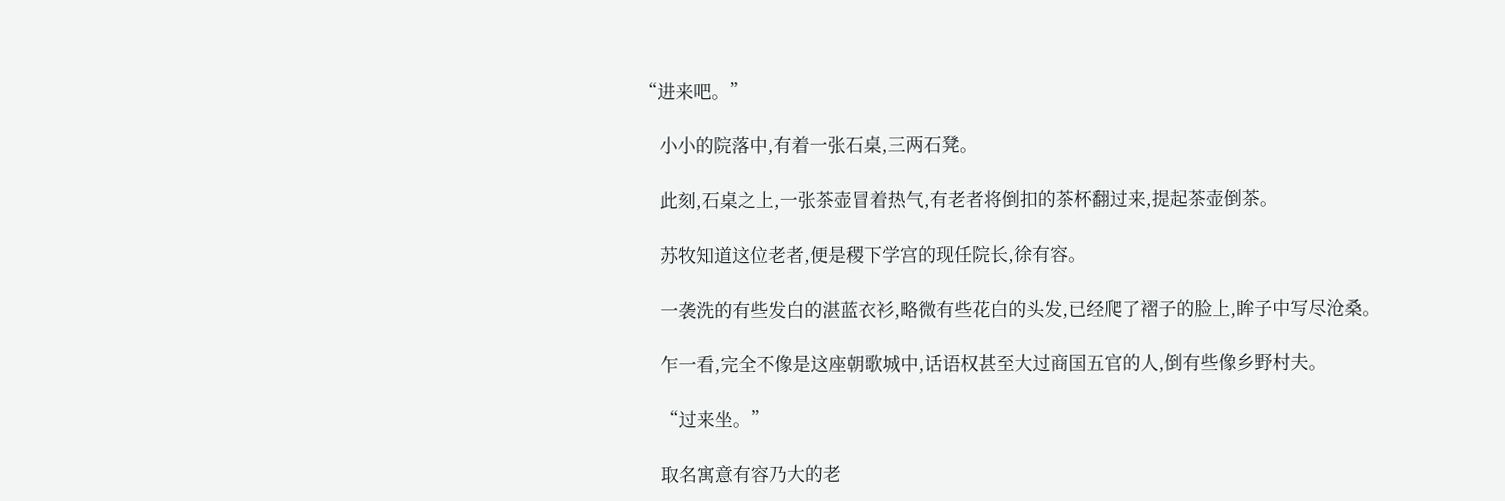“进来吧。”

    小小的院落中,有着一张石桌,三两石凳。

    此刻,石桌之上,一张茶壶冒着热气,有老者将倒扣的茶杯翻过来,提起茶壶倒茶。

    苏牧知道这位老者,便是稷下学宫的现任院长,徐有容。

    一袭洗的有些发白的湛蓝衣衫,略微有些花白的头发,已经爬了褶子的脸上,眸子中写尽沧桑。

    乍一看,完全不像是这座朝歌城中,话语权甚至大过商国五官的人,倒有些像乡野村夫。

    “过来坐。”

    取名寓意有容乃大的老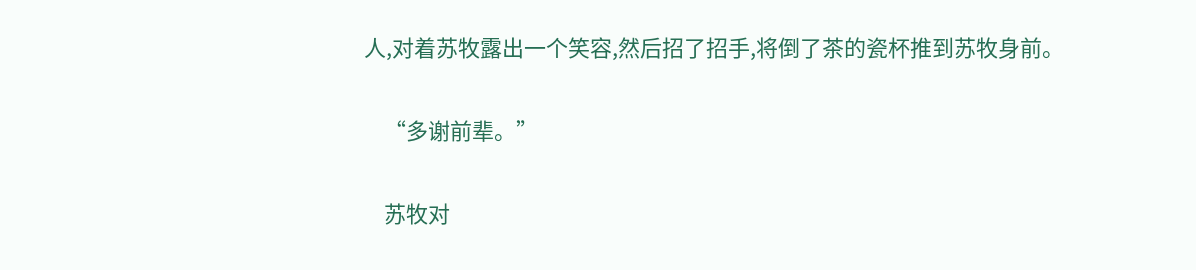人,对着苏牧露出一个笑容,然后招了招手,将倒了茶的瓷杯推到苏牧身前。

    “多谢前辈。”

    苏牧对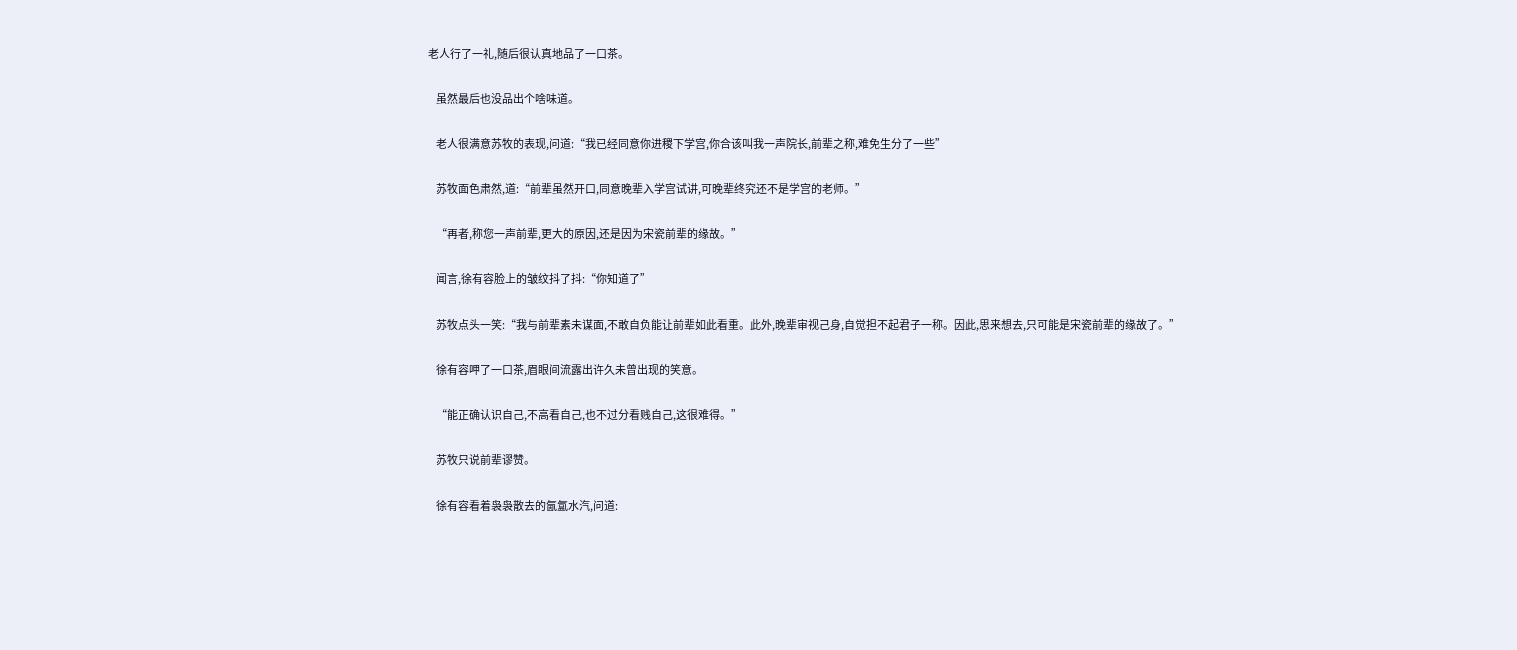老人行了一礼,随后很认真地品了一口茶。

    虽然最后也没品出个啥味道。

    老人很满意苏牧的表现,问道:“我已经同意你进稷下学宫,你合该叫我一声院长,前辈之称,难免生分了一些”

    苏牧面色肃然,道:“前辈虽然开口,同意晚辈入学宫试讲,可晚辈终究还不是学宫的老师。”

    “再者,称您一声前辈,更大的原因,还是因为宋瓷前辈的缘故。”

    闻言,徐有容脸上的皱纹抖了抖:“你知道了”

    苏牧点头一笑:“我与前辈素未谋面,不敢自负能让前辈如此看重。此外,晚辈审视己身,自觉担不起君子一称。因此,思来想去,只可能是宋瓷前辈的缘故了。”

    徐有容呷了一口茶,眉眼间流露出许久未曾出现的笑意。

    “能正确认识自己,不高看自己,也不过分看贱自己,这很难得。”

    苏牧只说前辈谬赞。

    徐有容看着袅袅散去的氤氲水汽,问道: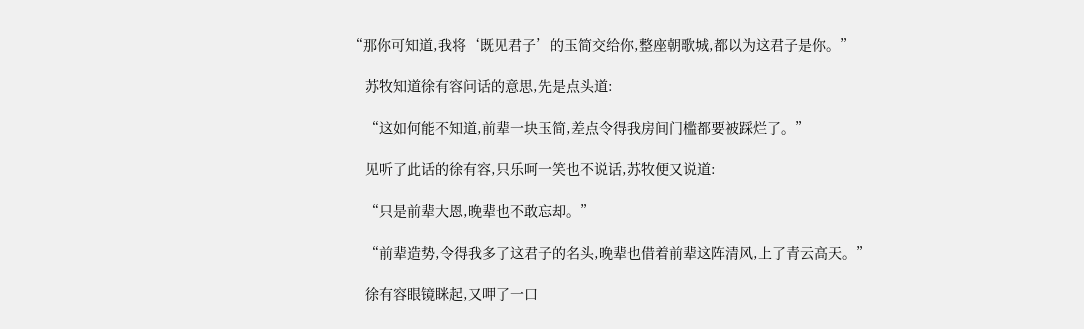“那你可知道,我将‘既见君子’的玉简交给你,整座朝歌城,都以为这君子是你。”

    苏牧知道徐有容问话的意思,先是点头道:

    “这如何能不知道,前辈一块玉简,差点令得我房间门槛都要被踩烂了。”

    见听了此话的徐有容,只乐呵一笑也不说话,苏牧便又说道:

    “只是前辈大恩,晚辈也不敢忘却。”

    “前辈造势,令得我多了这君子的名头,晚辈也借着前辈这阵清风,上了青云高天。”

    徐有容眼镜眯起,又呷了一口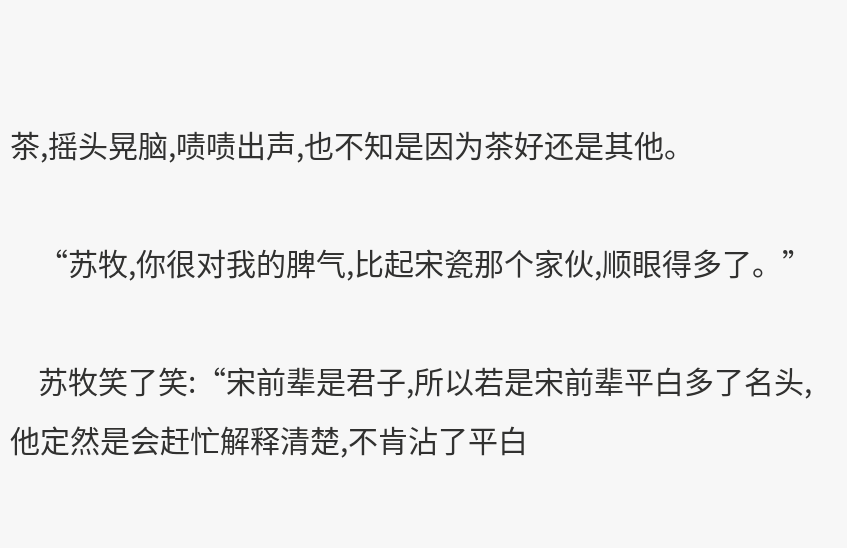茶,摇头晃脑,啧啧出声,也不知是因为茶好还是其他。

    “苏牧,你很对我的脾气,比起宋瓷那个家伙,顺眼得多了。”

    苏牧笑了笑:“宋前辈是君子,所以若是宋前辈平白多了名头,他定然是会赶忙解释清楚,不肯沾了平白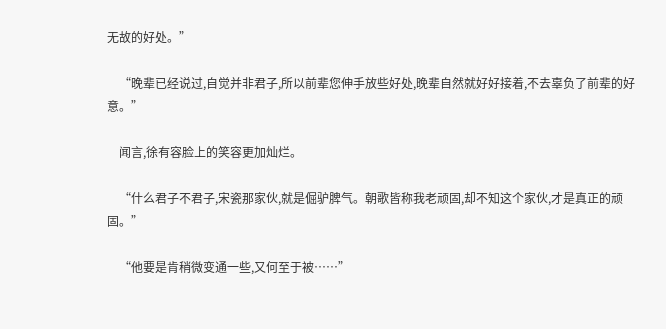无故的好处。”

    “晚辈已经说过,自觉并非君子,所以前辈您伸手放些好处,晚辈自然就好好接着,不去辜负了前辈的好意。”

    闻言,徐有容脸上的笑容更加灿烂。

    “什么君子不君子,宋瓷那家伙,就是倔驴脾气。朝歌皆称我老顽固,却不知这个家伙,才是真正的顽固。”

    “他要是肯稍微变通一些,又何至于被……”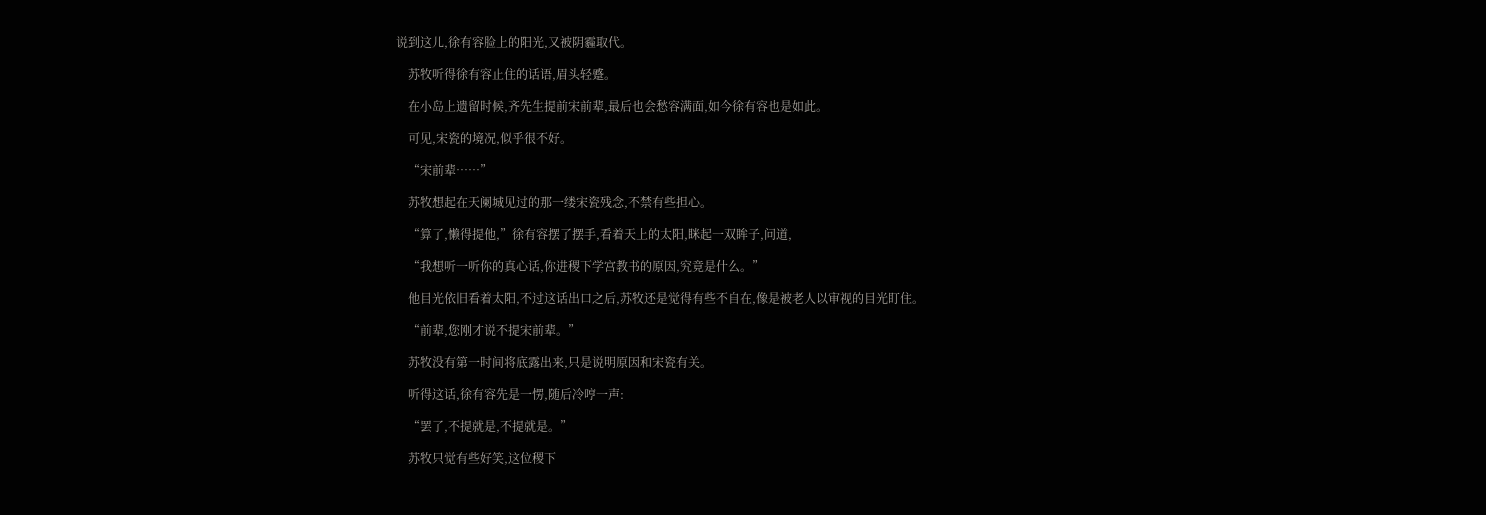说到这儿,徐有容脸上的阳光,又被阴霾取代。

    苏牧听得徐有容止住的话语,眉头轻蹙。

    在小岛上遗留时候,齐先生提前宋前辈,最后也会愁容满面,如今徐有容也是如此。

    可见,宋瓷的境况,似乎很不好。

    “宋前辈……”

    苏牧想起在天阑城见过的那一缕宋瓷残念,不禁有些担心。

    “算了,懒得提他,”徐有容摆了摆手,看着天上的太阳,眯起一双眸子,问道,

    “我想听一听你的真心话,你进稷下学宫教书的原因,究竟是什么。”

    他目光依旧看着太阳,不过这话出口之后,苏牧还是觉得有些不自在,像是被老人以审视的目光盯住。

    “前辈,您刚才说不提宋前辈。”

    苏牧没有第一时间将底露出来,只是说明原因和宋瓷有关。

    听得这话,徐有容先是一愣,随后冷哼一声:

    “罢了,不提就是,不提就是。”

    苏牧只觉有些好笑,这位稷下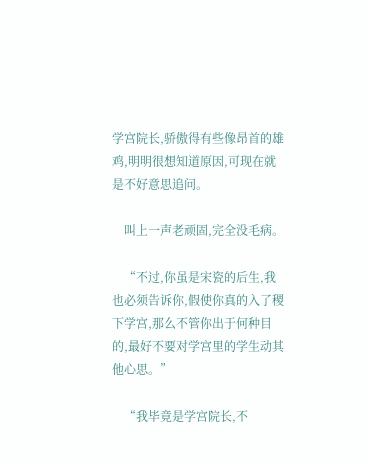学宫院长,骄傲得有些像昂首的雄鸡,明明很想知道原因,可现在就是不好意思追问。

    叫上一声老顽固,完全没毛病。

    “不过,你虽是宋瓷的后生,我也必须告诉你,假使你真的入了稷下学宫,那么不管你出于何种目的,最好不要对学宫里的学生动其他心思。”

    “我毕竟是学宫院长,不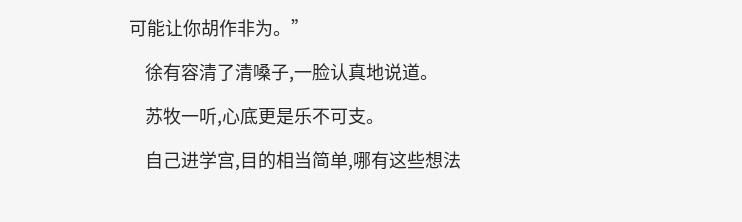可能让你胡作非为。”

    徐有容清了清嗓子,一脸认真地说道。

    苏牧一听,心底更是乐不可支。

    自己进学宫,目的相当简单,哪有这些想法